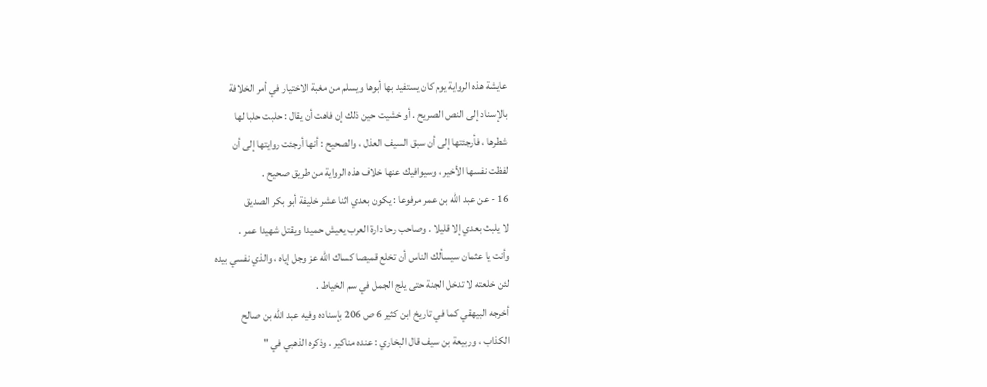عايشة هذه الرواية يوم كان يستفيد بها أبوها ويسلم من مغبة الاختيار في أمر الخلافة
بالإسناد إلى النص الصريح . أو خشيت حين ذلك إن فاهت أن يقال : حلبت حلبا لها
شطرها ، فأرجئتها إلى أن سبق السيف العذل ، والصحيح : أنها أرجئت روايتها إلى أن
لفظت نفسها الأخير ، وسيوافيك عنها خلاف هذه الرواية من طريق صحيح .
16 - عن عبد الله بن عمر مرفوعا : يكون بعدي اثنا عشر خليفة أبو بكر الصديق
لا يلبث بعدي إلا قليلا . وصاحب رحا دارة العرب يعيش حميدا ويقتل شهيدا عمر .
وأنت يا عثمان سيسألك الناس أن تخلع قميصا كساك الله عز وجل إياه ، والذي نفسي بيده
لئن خلعته لا تدخل الجنة حتى يلج الجمل في سم الخياط .
أخرجه البيهقي كما في تاريخ ابن كثير 6 ص 206 بإسناده وفيه عبد الله بن صالح
الكذاب ، وربيعة بن سيف قال البخاري : عنده مناكير . وذكره الذهبي في "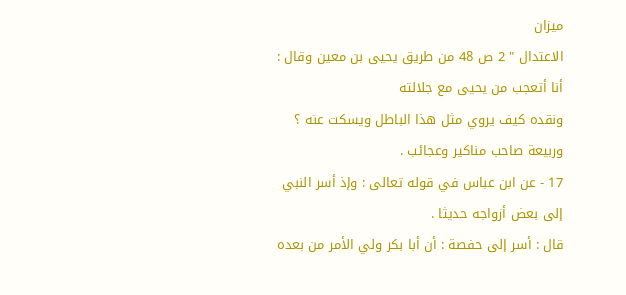ميزان
الاعتدال " 2 ص 48 من طريق يحيى بن معين وقال : أنا أتعجب من يحيى مع جلالته
ونقده كيف يروي مثل هذا الباطل ويسكت عنه ؟ وربيعة صاحب مناكير وعجائب .
17 - عن ابن عباس في قوله تعالى : وإذ أسر النبي إلى بعض أزواجه حديثا .
قال : أسر إلى حفصة : أن أبا بكر ولي الأمر من بعده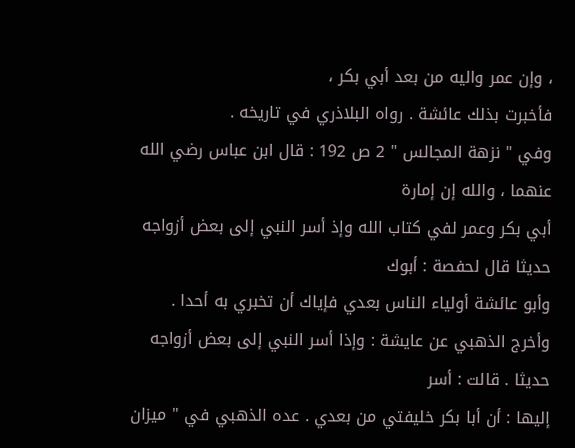، وإن عمر واليه من بعد أبي بكر ،
فأخبرت بذلك عائشة . رواه البلاذري في تاريخه .
وفي " نزهة المجالس " 2 ص 192 : قال ابن عباس رضي الله عنهما ، والله إن إمارة
أبي بكر وعمر لفي كتاب الله وإذ أسر النبي إلى بعض أزواجه حديثا قال لحفصة : أبوك
وأبو عائشة أولياء الناس بعدي فإياك أن تخبري به أحدا .
وأخرج الذهبي عن عايشة : وإذا أسر النبي إلى بعض أزواجه حديثا . قالت : أسر
إليها : أن أبا بكر خليفتي من بعدي . عده الذهبي في " ميزان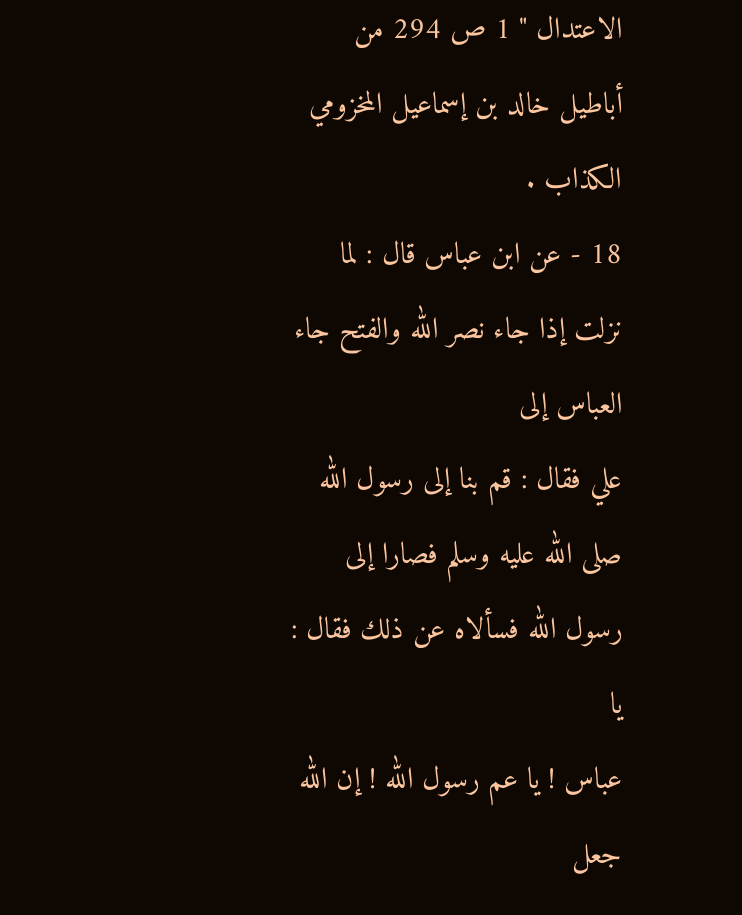الاعتدال " 1 ص 294 من
أباطيل خالد بن إسماعيل المخزومي الكذاب .
18 - عن ابن عباس قال : لما نزلت إذا جاء نصر الله والفتح جاء العباس إلى
علي فقال : قم بنا إلى رسول الله صلى الله عليه وسلم فصارا إلى رسول الله فسألاه عن ذلك فقال : يا
عباس ! يا عم رسول الله ! إن الله جعل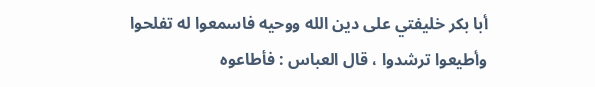أبا بكر خليفتي على دين الله ووحيه فاسمعوا له تفلحوا
وأطيعوا ترشدوا ، قال العباس : فأطاعوه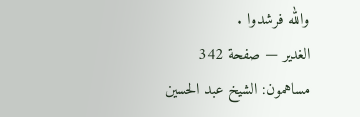والله فرشدوا .
الغدير — صفحة 342
مساهمون: الشيخ عبد الحسين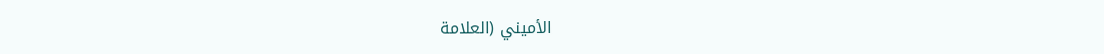الأميني (العلامة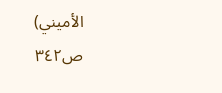الأميني)
ص٣٤٢